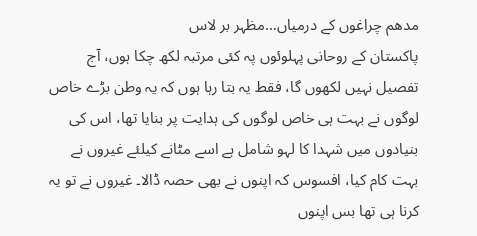مدھم چراغوں کے درمیاں…مظہر بر لاس
پاکستان کے روحانی پہلوئوں پہ کئی مرتبہ لکھ چکا ہوں، آج تفصیل نہیں لکھوں گا، فقط یہ بتا رہا ہوں کہ یہ وطن بڑے خاص لوگوں نے بہت ہی خاص لوگوں کی ہدایت پر بنایا تھا، اس کی بنیادوں میں شہدا کا لہو شامل ہے اسے مٹانے کیلئے غیروں نے بہت کام کیا، افسوس کہ اپنوں نے بھی حصہ ڈالا۔ غیروں نے تو یہ کرنا ہی تھا بس اپنوں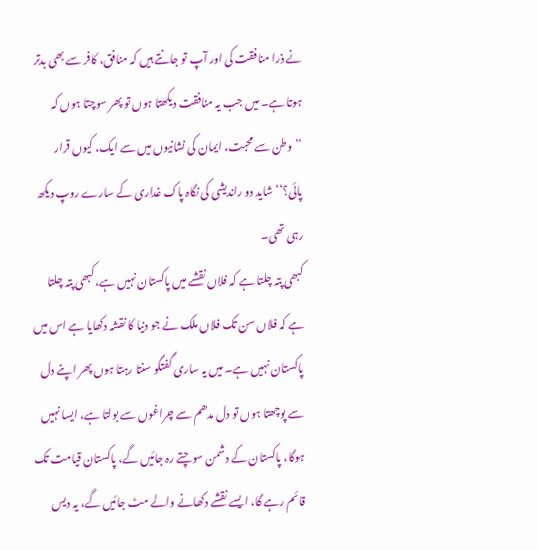نے ذرا منافقت کی اور آپ تو جانتے ہیں کہ منافق، کافر سے بھی بدتر ہوتا ہے۔ میں جب یہ منافقت دیکھتا ہوں تو پھر سوچتا ہوں کہ ’’وطن سے محبت، ایمان کی نشانیوں میں سے ایک، کیوں قرار پائی؟‘‘ شاید دو راندیشی کی نگاہ پاک غداری کے سارے روپ دیکھ رہی تھی۔
کبھی پتہ چلتا ہے کہ فلاں نقشے میں پاکستان نہیں ہے، کبھی پتہ چلتا ہے کہ فلاں سن تک فلاں ملک نے جو دنیا کا نقشہ دکھایا ہے اس میں پاکستان نہیں ہے۔ میں یہ ساری گفتگو سنتا رہتا ہوں پھر اپنے دل سے پوچھتا ہوں تو دل مدھم سے چراغوں سے بولتا ہے، ایسا نہیں ہوگا، پاکستان کے دشمن سوچتے رہ جائیں گے، پاکستان قیامت تک قائم رہے گا، ایسے نقشے دکھانے والے مٹ جائیں گے، یہ دیس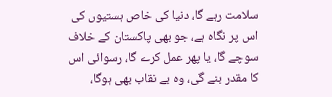سلامت رہے گا، دنیا کی خاص ہستیوں کی اس پر نگاہ ہے، جو بھی پاکستان کے خلاف سوچے گا، یا پھر عمل کرے گا، رسوائی اس کا مقدر بنے گی، وہ بے نقاب بھی ہوگا،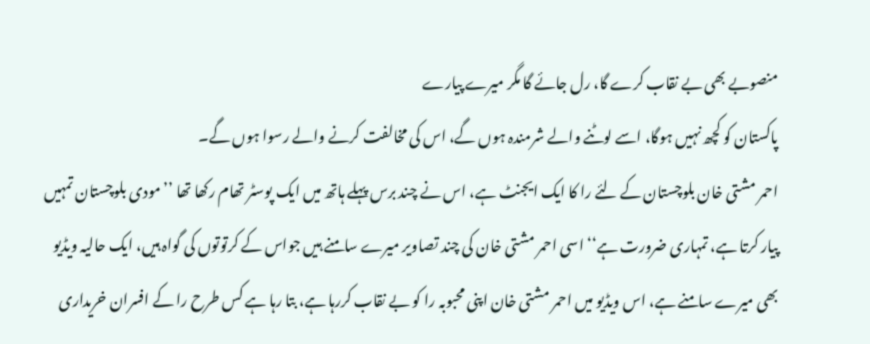منصوبے بھی بے نقاب کرے گا، رل جائے گا مگر میرے پیارے
پاکستان کو کچھ نہیں ہوگا، اسے لوٹنے والے شرمندہ ہوں گے، اس کی مخالفت کرنے والے رسوا ہوں گے۔
احمر مشتی خان بلوچستان کے لئے را کا ایک ایجنٹ ہے، اس نے چند برس پہلے ہاتھ میں ایک پوسٹر تھام رکھا تھا ’’مودی بلوچستان تمہیں پیار کرتا ہے، تمہاری ضرورت ہے‘‘ اسی احمر مشتی خان کی چند تصاویر میرے سامنے ہیں جواس کے کرتوتوں کی گواہ ہیں، ایک حالیہ ویڈیو بھی میرے سامنے ہے، اس ویڈیو میں احمر مشتی خان اپنی محبوبہ را کو بے نقاب کررہا ہے، بتا رہا ہے کس طرح را کے افسران خریداری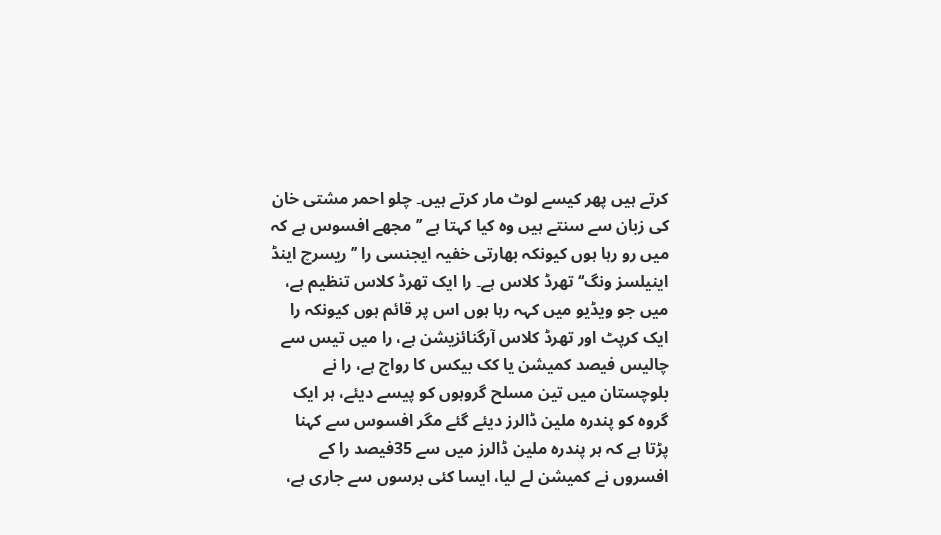کرتے ہیں پھر کیسے لوٹ مار کرتے ہیں۔ چلو احمر مشتی خان کی زبان سے سنتے ہیں وہ کیا کہتا ہے ’’مجھے افسوس ہے کہ میں رو رہا ہوں کیونکہ بھارتی خفیہ ایجنسی را ’’ریسرچ اینڈ اینیلسز ونگ‘‘ تھرڈ کلاس ہے۔ را ایک تھرڈ کلاس تنظیم ہے، میں جو ویڈیو میں کہہ رہا ہوں اس پر قائم ہوں کیونکہ را ایک کرپٹ اور تھرڈ کلاس آرگنائزیشن ہے، را میں تیس سے چالیس فیصد کمیشن یا کک بیکس کا رواج ہے، را نے بلوچستان میں تین مسلح گروہوں کو پیسے دیئے، ہر ایک گروہ کو پندرہ ملین ڈالرز دیئے گئے مگر افسوس سے کہنا پڑتا ہے کہ ہر پندرہ ملین ڈالرز میں سے 35فیصد را کے افسروں نے کمیشن لے لیا، ایسا کئی برسوں سے جاری ہے،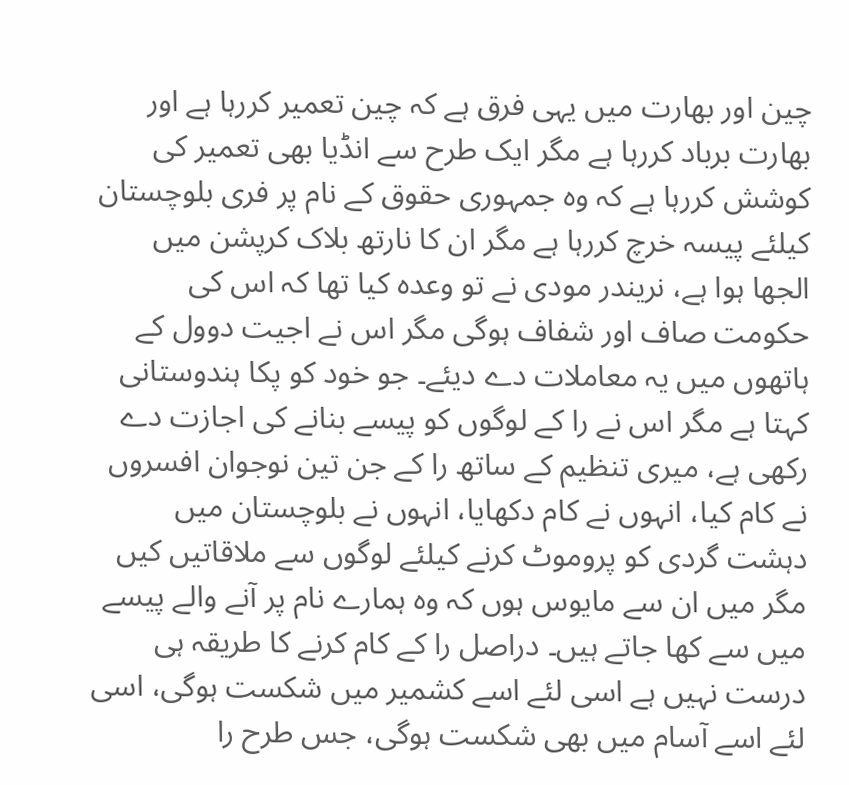چین اور بھارت میں یہی فرق ہے کہ چین تعمیر کررہا ہے اور بھارت برباد کررہا ہے مگر ایک طرح سے انڈیا بھی تعمیر کی کوشش کررہا ہے کہ وہ جمہوری حقوق کے نام پر فری بلوچستان کیلئے پیسہ خرچ کررہا ہے مگر ان کا نارتھ بلاک کرپشن میں الجھا ہوا ہے، نریندر مودی نے تو وعدہ کیا تھا کہ اس کی حکومت صاف اور شفاف ہوگی مگر اس نے اجیت دوول کے ہاتھوں میں یہ معاملات دے دیئے۔ جو خود کو پکا ہندوستانی کہتا ہے مگر اس نے را کے لوگوں کو پیسے بنانے کی اجازت دے رکھی ہے، میری تنظیم کے ساتھ را کے جن تین نوجوان افسروں نے کام کیا، انہوں نے کام دکھایا، انہوں نے بلوچستان میں دہشت گردی کو پروموٹ کرنے کیلئے لوگوں سے ملاقاتیں کیں مگر میں ان سے مایوس ہوں کہ وہ ہمارے نام پر آنے والے پیسے میں سے کھا جاتے ہیں۔ دراصل را کے کام کرنے کا طریقہ ہی درست نہیں ہے اسی لئے اسے کشمیر میں شکست ہوگی، اسی لئے اسے آسام میں بھی شکست ہوگی، جس طرح را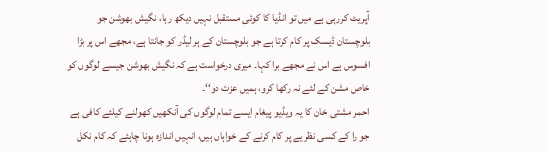آپریٹ کررہی ہے میں تو انڈیا کا کوئی مستقبل نہیں دیکھ رہا، نگیش بھوشن جو بلوچستان ڈیسک پر کام کرتا ہے جو بلوچستان کے ہر لیڈر کو جانتا ہے، مجھے اس پر بڑا افسوس ہے اس نے مجھے برا کہا۔ میری درخواست ہے کہ نگیش بھوشن جیسے لوگوں کو خاص مشن کے لئے نہ رکھا کرو، ہمیں عزت دو‘‘۔
احمر مشتی خان کا یہ ویڈیو پیغام ایسے تمام لوگوں کی آنکھیں کھولنے کیلئے کافی ہے جو را کے کسی نظریے پر کام کرنے کے خواہاں ہیں، انہیں اندازہ ہونا چاہئے کہ کام نکل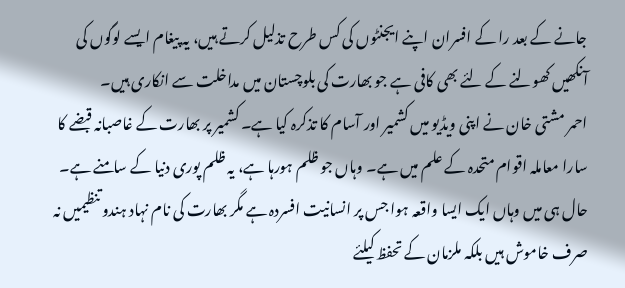جانے کے بعد را کے افسران اپنے ایجنٹوں کی کس طرح تذلیل کرتے ہیں، یہ پیغام ایسے لوگوں کی آنکھیں کھولنے کے لئے بھی کافی ہے جو بھارت کی بلوچستان میں مداخلت سے انکاری ہیں۔
احمر مشتی خان نے اپنی ویڈیو میں کشمیر اور آسام کا تذکرہ کیا ہے۔ کشمیر پر بھارت کے غاصبانہ قبضے کا سارا معاملہ اقوام متحدہ کے علم میں ہے۔ وہاں جو ظلم ہورہا ہے، یہ ظلم پوری دنیا کے سامنے ہے۔ حال ہی میں وہاں ایک ایسا واقعہ ہوا جس پر انسانیت افسردہ ہے مگر بھارت کی نام نہاد ہندو تنظیمیں نہ صرف خاموش ہیں بلکہ ملزمان کے تحفظ کیلئے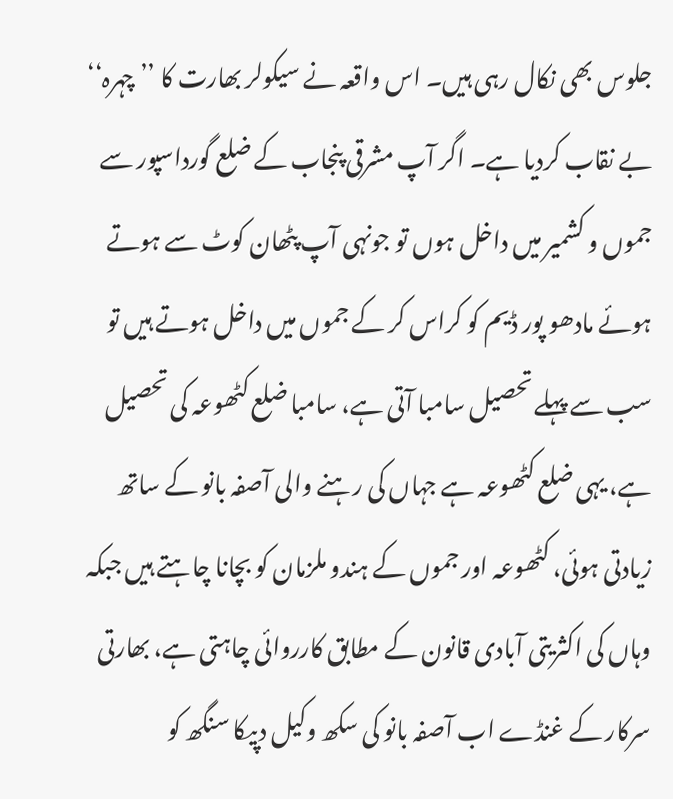جلوس بھی نکال رہی ہیں۔ اس واقعہ نے سیکولر بھارت کا ’’چہرہ‘‘ بے نقاب کردیا ہے۔ اگر آپ مشرقی پنجاب کے ضلع گورداسپور سے جموں و کشمیر میں داخل ہوں تو جونہی آپ پٹھان کوٹ سے ہوتے ہوئے مادھو پور ڈیم کو کراس کر کے جموں میں داخل ہوتے ہیں تو سب سے پہلے تحصیل سامبا آتی ہے، سامبا ضلع کٹھوعہ کی تحصیل ہے، یہی ضلع کٹھوعہ ہے جہاں کی رہنے والی آصفہ بانو کے ساتھ زیادتی ہوئی، کٹھوعہ اور جموں کے ہندو ملزمان کو بچانا چاہتے ہیں جبکہ وہاں کی اکثریتی آبادی قانون کے مطابق کارروائی چاہتی ہے، بھارتی سرکار کے غنڈے اب آصفہ بانو کی سکھ وکیل دپیکا سنگھ کو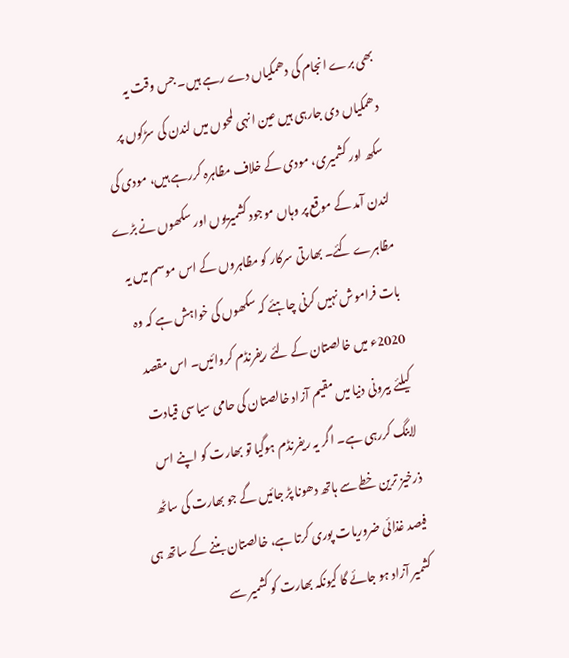بھی برے انجام کی دھمکیاں دے رہے ہیں۔ جس وقت یہ دھمکیاں دی جارہی ہیں عین انہی لمحوں میں لندن کی سڑکوں پر سکھ اور کشمیری، مودی کے خلاف مظاہرہ کررہے ہیں، مودی کی لندن آمد کے موقع پر وہاں موجود کشمیریوں اور سکھوں نے بڑے مظاہرے کئے۔ بھارتی سرکار کو مظاہروں کے اس موسم میں یہ بات فراموش نہیں کرنی چاہئے کہ سکھوں کی خواہش ہے کہ وہ 2020ء میں خالصتان کے لئے ریفرنڈم کروائیں۔ اس مقصد کیلئے بیرونی دنیا میں مقیم آزاد خالصتان کی حامی سیاسی قیادت لابنگ کررہی ہے۔ اگر یہ ریفرنڈم ہوگیا تو بھارت کو اپنے اس ذرخیز ترین خطے سے ہاتھ دھونا پڑ جائیں گے جو بھارت کی ساٹھ فیصد غذائی ضروریات پوری کرتا ہے، خالصتان بننے کے ساتھ ہی کشمیر آزاد ہو جائے گا کیونکہ بھارت کو کشمیر سے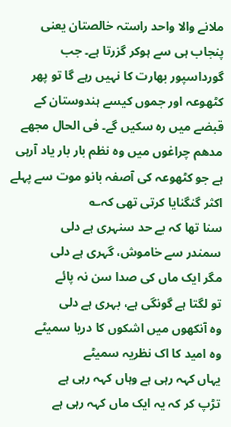ملانے والا واحد راستہ خالصتان یعنی پنجاب ہی سے ہوکر گزرتا ہے۔ جب گورداسپور بھارت کا نہیں رہے گا تو پھر کٹھوعہ اور جموں کیسے ہندوستان کے قبضے میں رہ سکیں گے۔ فی الحال مجھے مدھم چراغوں میں وہ نظم بار بار یاد آرہی ہے جو کٹھوعہ کی آصفہ بانو موت سے پہلے اکثر گنگنایا کرتی تھی کہ؎
سنا تھا کہ بے حد سنہری ہے دلی
سمندر سے خاموش، گہری ہے دلی
مگر ایک ماں کی صدا سن نہ پائے
تو لگتا ہے گونگی ہے، بہری ہے دلی
وہ آنکھوں میں اشکوں کا دریا سمیٹے
وہ امید کا اک نظریہ سمیٹے
یہاں کہہ رہی ہے وہاں کہہ رہی ہے
تڑپ کر کہ یہ ایک ماں کہہ رہی ہے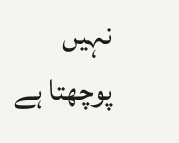نہیں پوچھتا ہے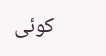کوئی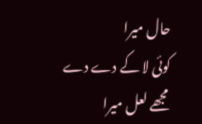حال میرا
کوئی لا کے دے دے مجھے لعل میرا